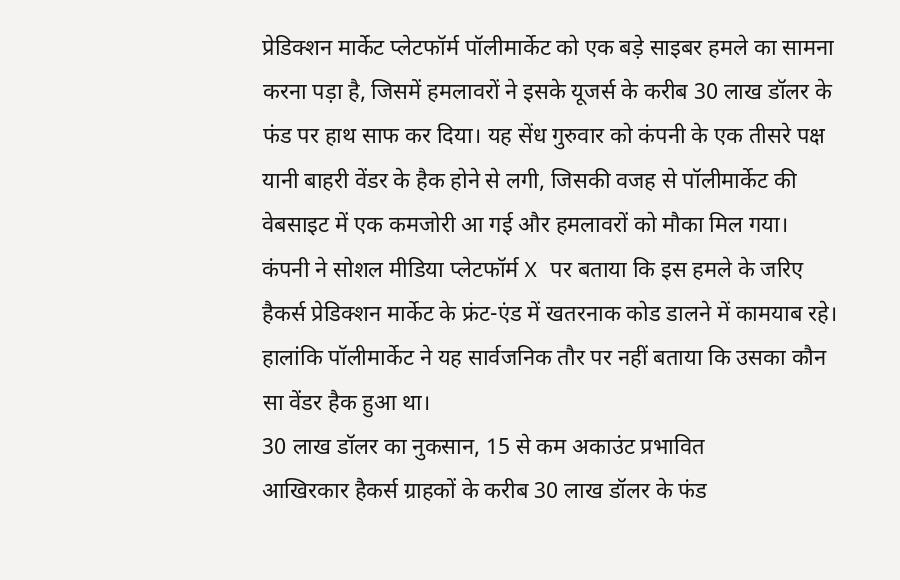प्रेडिक्शन मार्केट प्लेटफॉर्म पॉलीमार्केट को एक बड़े साइबर हमले का सामना करना पड़ा है, जिसमें हमलावरों ने इसके यूजर्स के करीब 30 लाख डॉलर के फंड पर हाथ साफ कर दिया। यह सेंध गुरुवार को कंपनी के एक तीसरे पक्ष यानी बाहरी वेंडर के हैक होने से लगी, जिसकी वजह से पॉलीमार्केट की वेबसाइट में एक कमजोरी आ गई और हमलावरों को मौका मिल गया।
कंपनी ने सोशल मीडिया प्लेटफॉर्म X पर बताया कि इस हमले के जरिए हैकर्स प्रेडिक्शन मार्केट के फ्रंट-एंड में खतरनाक कोड डालने में कामयाब रहे। हालांकि पॉलीमार्केट ने यह सार्वजनिक तौर पर नहीं बताया कि उसका कौन सा वेंडर हैक हुआ था।
30 लाख डॉलर का नुकसान, 15 से कम अकाउंट प्रभावित
आखिरकार हैकर्स ग्राहकों के करीब 30 लाख डॉलर के फंड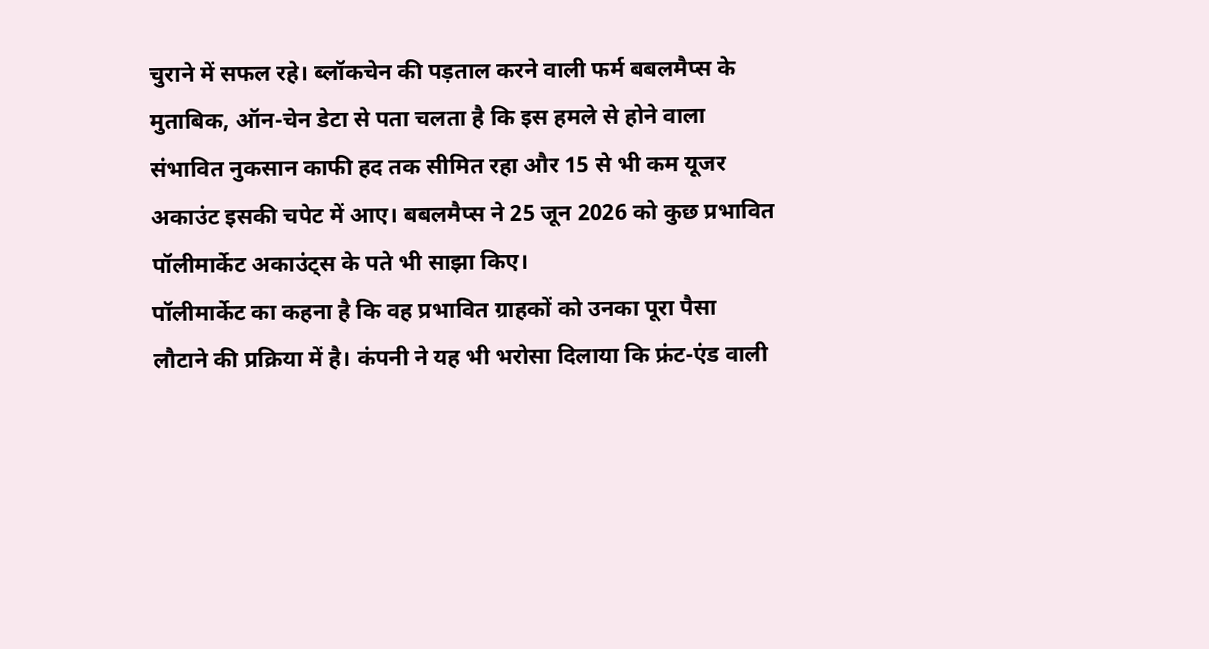चुराने में सफल रहे। ब्लॉकचेन की पड़ताल करने वाली फर्म बबलमैप्स के मुताबिक, ऑन-चेन डेटा से पता चलता है कि इस हमले से होने वाला संभावित नुकसान काफी हद तक सीमित रहा और 15 से भी कम यूजर अकाउंट इसकी चपेट में आए। बबलमैप्स ने 25 जून 2026 को कुछ प्रभावित पॉलीमार्केट अकाउंट्स के पते भी साझा किए।
पॉलीमार्केट का कहना है कि वह प्रभावित ग्राहकों को उनका पूरा पैसा लौटाने की प्रक्रिया में है। कंपनी ने यह भी भरोसा दिलाया कि फ्रंट-एंड वाली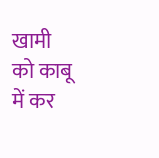खामी को काबू में कर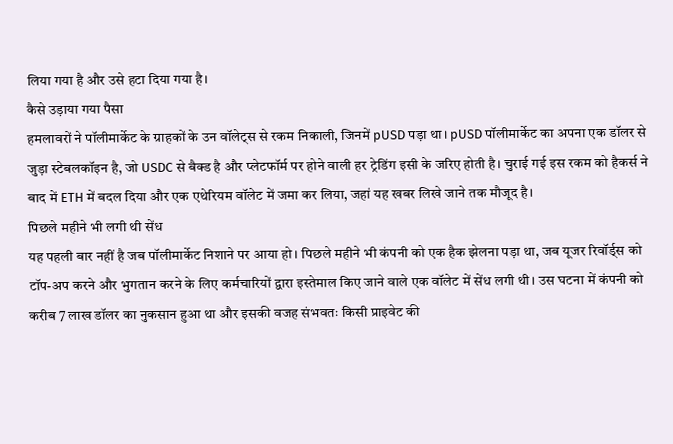लिया गया है और उसे हटा दिया गया है।
कैसे उड़ाया गया पैसा
हमलावरों ने पॉलीमार्केट के ग्राहकों के उन वॉलेट्स से रकम निकाली, जिनमें pUSD पड़ा था। pUSD पॉलीमार्केट का अपना एक डॉलर से जुड़ा स्टेबलकॉइन है, जो USDC से बैक्ड है और प्लेटफॉर्म पर होने वाली हर ट्रेडिंग इसी के जरिए होती है। चुराई गई इस रकम को हैकर्स ने बाद में ETH में बदल दिया और एक एथेरियम वॉलेट में जमा कर लिया, जहां यह खबर लिखे जाने तक मौजूद है।
पिछले महीने भी लगी थी सेंध
यह पहली बार नहीं है जब पॉलीमार्केट निशाने पर आया हो। पिछले महीने भी कंपनी को एक हैक झेलना पड़ा था, जब यूजर रिवॉर्ड्स को टॉप-अप करने और भुगतान करने के लिए कर्मचारियों द्वारा इस्तेमाल किए जाने वाले एक वॉलेट में सेंध लगी थी। उस घटना में कंपनी को करीब 7 लाख डॉलर का नुकसान हुआ था और इसकी वजह संभवतः किसी प्राइवेट की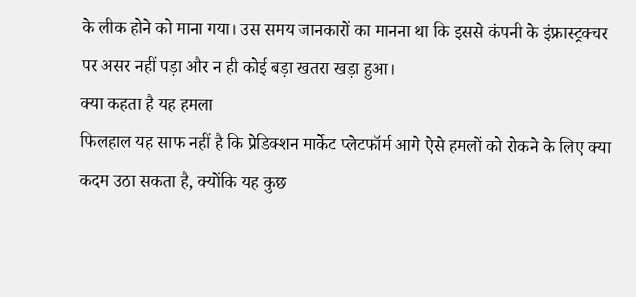के लीक होने को माना गया। उस समय जानकारों का मानना था कि इससे कंपनी के इंफ्रास्ट्रक्चर पर असर नहीं पड़ा और न ही कोई बड़ा खतरा खड़ा हुआ।
क्या कहता है यह हमला
फिलहाल यह साफ नहीं है कि प्रेडिक्शन मार्केट प्लेटफॉर्म आगे ऐसे हमलों को रोकने के लिए क्या कदम उठा सकता है, क्योंकि यह कुछ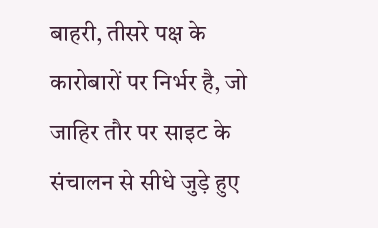बाहरी, तीसरे पक्ष के कारोबारों पर निर्भर है, जो जाहिर तौर पर साइट के संचालन से सीधे जुड़े हुए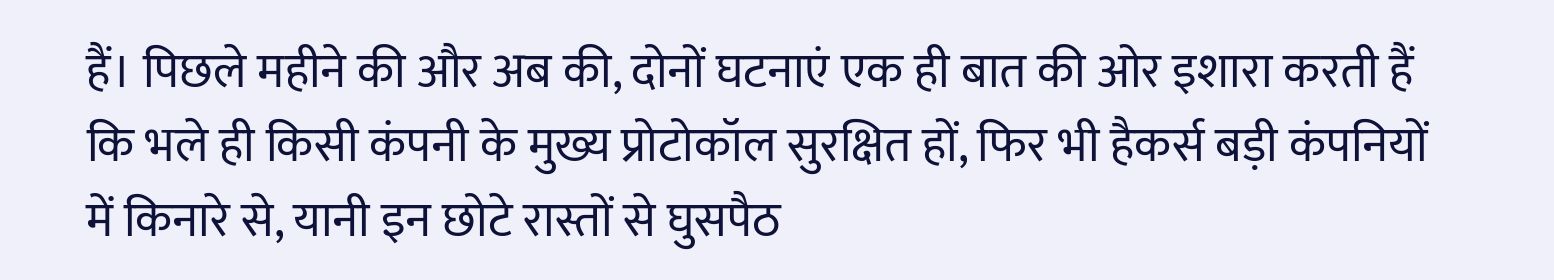हैं। पिछले महीने की और अब की, दोनों घटनाएं एक ही बात की ओर इशारा करती हैं कि भले ही किसी कंपनी के मुख्य प्रोटोकॉल सुरक्षित हों, फिर भी हैकर्स बड़ी कंपनियों में किनारे से, यानी इन छोटे रास्तों से घुसपैठ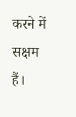करने में सक्षम हैं।